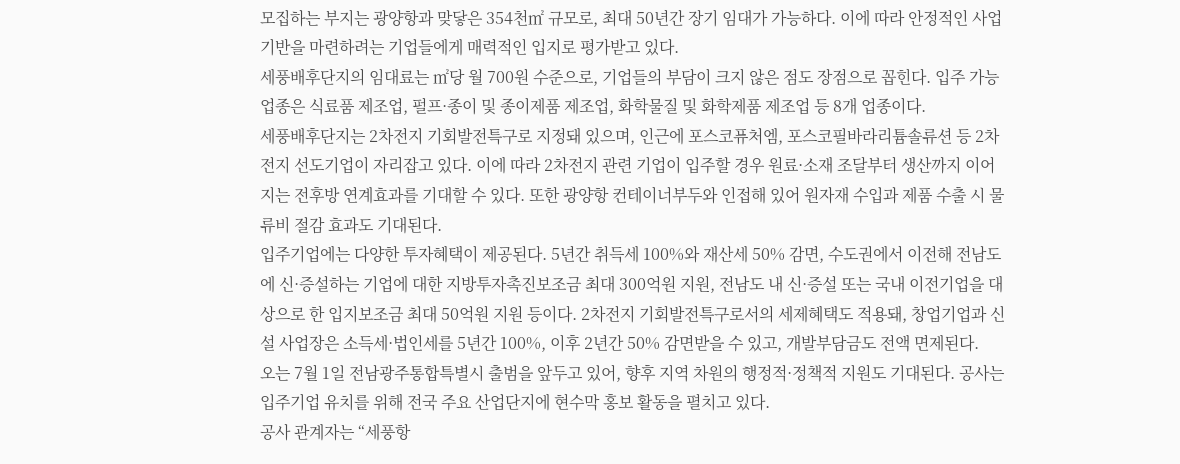모집하는 부지는 광양항과 맞닿은 354천㎡ 규모로, 최대 50년간 장기 임대가 가능하다. 이에 따라 안정적인 사업 기반을 마련하려는 기업들에게 매력적인 입지로 평가받고 있다.
세풍배후단지의 임대료는 ㎡당 월 700원 수준으로, 기업들의 부담이 크지 않은 점도 장점으로 꼽힌다. 입주 가능 업종은 식료품 제조업, 펄프·종이 및 종이제품 제조업, 화학물질 및 화학제품 제조업 등 8개 업종이다.
세풍배후단지는 2차전지 기회발전특구로 지정돼 있으며, 인근에 포스코퓨처엠, 포스코필바라리튬솔류션 등 2차전지 선도기업이 자리잡고 있다. 이에 따라 2차전지 관련 기업이 입주할 경우 원료·소재 조달부터 생산까지 이어지는 전후방 연계효과를 기대할 수 있다. 또한 광양항 컨테이너부두와 인접해 있어 원자재 수입과 제품 수출 시 물류비 절감 효과도 기대된다.
입주기업에는 다양한 투자혜택이 제공된다. 5년간 취득세 100%와 재산세 50% 감면, 수도권에서 이전해 전남도에 신·증설하는 기업에 대한 지방투자촉진보조금 최대 300억원 지원, 전남도 내 신·증설 또는 국내 이전기업을 대상으로 한 입지보조금 최대 50억원 지원 등이다. 2차전지 기회발전특구로서의 세제혜택도 적용돼, 창업기업과 신설 사업장은 소득세·법인세를 5년간 100%, 이후 2년간 50% 감면받을 수 있고, 개발부담금도 전액 면제된다.
오는 7월 1일 전남광주통합특별시 출범을 앞두고 있어, 향후 지역 차원의 행정적·정책적 지원도 기대된다. 공사는 입주기업 유치를 위해 전국 주요 산업단지에 현수막 홍보 활동을 펼치고 있다.
공사 관계자는 “세풍항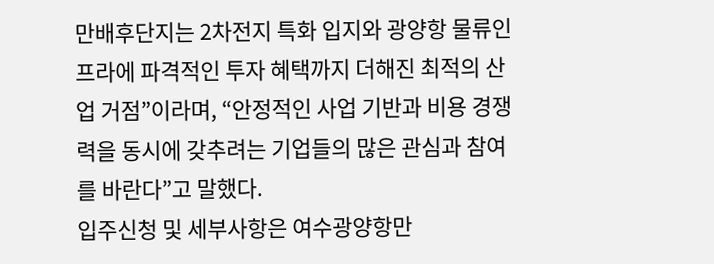만배후단지는 2차전지 특화 입지와 광양항 물류인프라에 파격적인 투자 혜택까지 더해진 최적의 산업 거점”이라며, “안정적인 사업 기반과 비용 경쟁력을 동시에 갖추려는 기업들의 많은 관심과 참여를 바란다”고 말했다.
입주신청 및 세부사항은 여수광양항만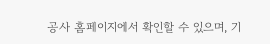공사 홈페이지에서 확인할 수 있으며, 기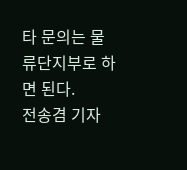타 문의는 물류단지부로 하면 된다.
전송겸 기자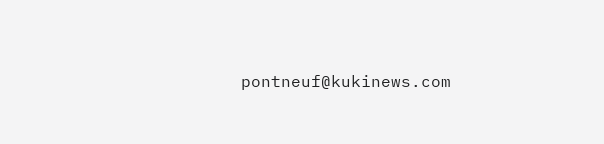pontneuf@kukinews.com